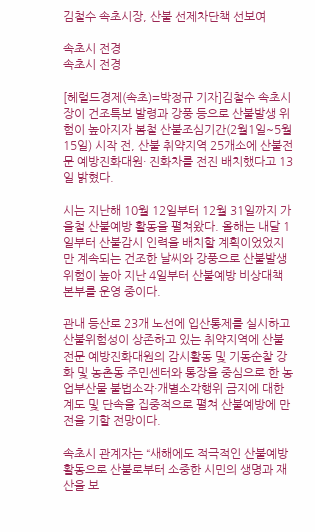김철수 속초시장, 산불 선제차단책 선보여

속초시 전경
속초시 전경

[헤럴드경제(속초)=박정규 기자]김철수 속초시장이 건조특보 발령과 강풍 등으로 산불발생 위험이 높아지자 봄철 산불조심기간(2월1일~5월15일) 시작 전, 산불 취약지역 25개소에 산불전문 예방진화대원· 진화차를 전진 배치했다고 13일 밝혔다.

시는 지난해 10월 12일부터 12월 31일까지 가을철 산불예방 활동을 펼쳐왔다. 올해는 내달 1일부터 산불감시 인력을 배치할 계획이었었지만 계속되는 건조한 날씨와 강풍으로 산불발생 위험이 높아 지난 4일부터 산불예방 비상대책본부를 운영 중이다.

관내 등산로 23개 노선에 입산통제를 실시하고 산불위험성이 상존하고 있는 취약지역에 산불전문 예방진화대원의 감시활동 및 기동순찰 강화 및 농촌동 주민센터와 통장을 중심으로 한 농업부산물 불법소각·개별소각행위 금지에 대한 계도 및 단속을 집중적으로 펼쳐 산불예방에 만전을 기할 전망이다.

속초시 관계자는 “새해에도 적극적인 산불예방 활동으로 산불로부터 소중한 시민의 생명과 재산을 보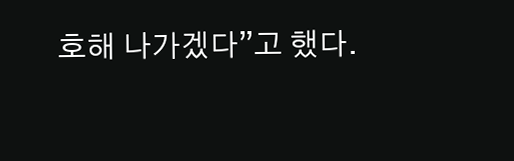호해 나가겠다”고 했다.